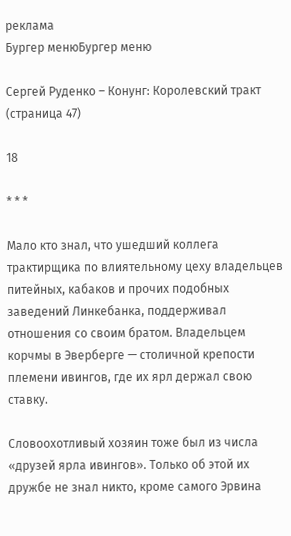реклама
Бургер менюБургер меню

Сергей Руденко – Конунг: Королевский тракт (страница 47)

18

* * *

Мало кто знал, что ушедший коллега трактирщика по влиятельному цеху владельцев питейных, кабаков и прочих подобных заведений Линкебанка, поддерживал отношения со своим братом. Владельцем корчмы в Эверберге — столичной крепости племени ивингов, где их ярл держал свою ставку.

Словоохотливый хозяин тоже был из числа «друзей ярла ивингов». Только об этой их дружбе не знал никто, кроме самого Эрвина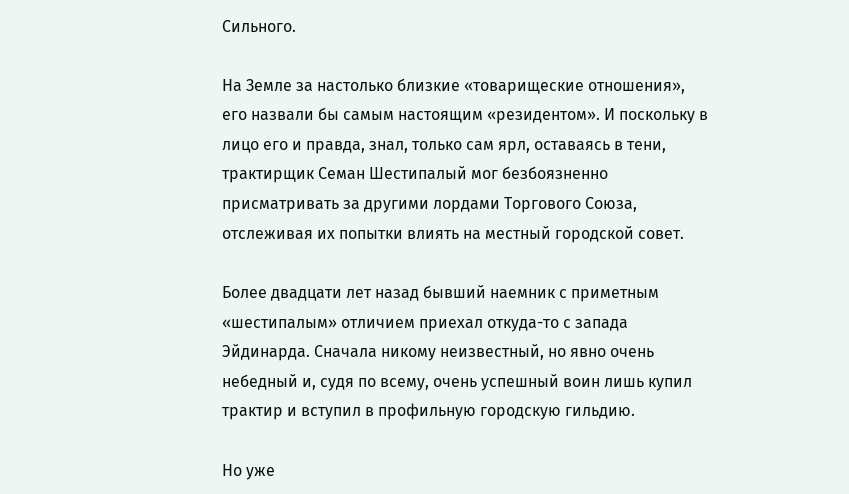Сильного.

На Земле за настолько близкие «товарищеские отношения», его назвали бы самым настоящим «резидентом». И поскольку в лицо его и правда, знал, только сам ярл, оставаясь в тени, трактирщик Семан Шестипалый мог безбоязненно присматривать за другими лордами Торгового Союза, отслеживая их попытки влиять на местный городской совет.

Более двадцати лет назад бывший наемник с приметным «шестипалым» отличием приехал откуда-то с запада Эйдинарда. Сначала никому неизвестный, но явно очень небедный и, судя по всему, очень успешный воин лишь купил трактир и вступил в профильную городскую гильдию.

Но уже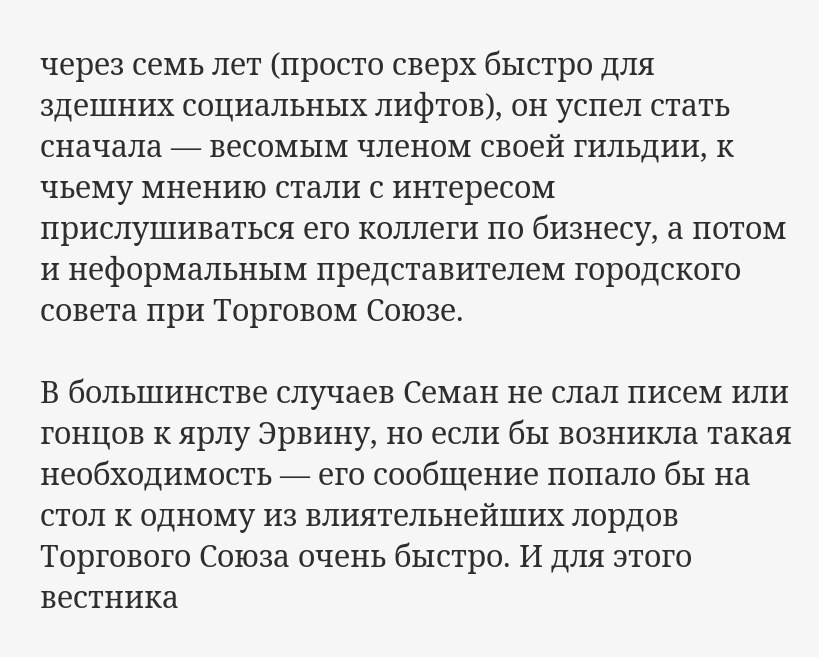через семь лет (просто сверх быстро для здешних социальных лифтов), он успел стать сначала — весомым членом своей гильдии, к чьему мнению стали с интересом прислушиваться его коллеги по бизнесу, а потом и неформальным представителем городского совета при Торговом Союзе.

В большинстве случаев Семан не слал писем или гонцов к ярлу Эрвину, но если бы возникла такая необходимость — его сообщение попало бы на стол к одному из влиятельнейших лордов Торгового Союза очень быстро. И для этого вестника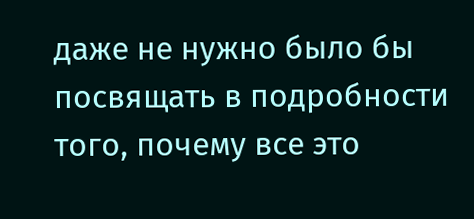даже не нужно было бы посвящать в подробности того, почему все это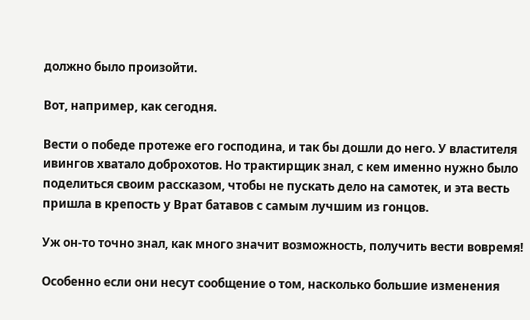должно было произойти.

Вот, например, как сегодня.

Вести о победе протеже его господина, и так бы дошли до него. У властителя ивингов хватало доброхотов. Но трактирщик знал, с кем именно нужно было поделиться своим рассказом, чтобы не пускать дело на самотек, и эта весть пришла в крепость у Врат батавов с самым лучшим из гонцов.

Уж он-то точно знал, как много значит возможность, получить вести вовремя!

Особенно если они несут сообщение о том, насколько большие изменения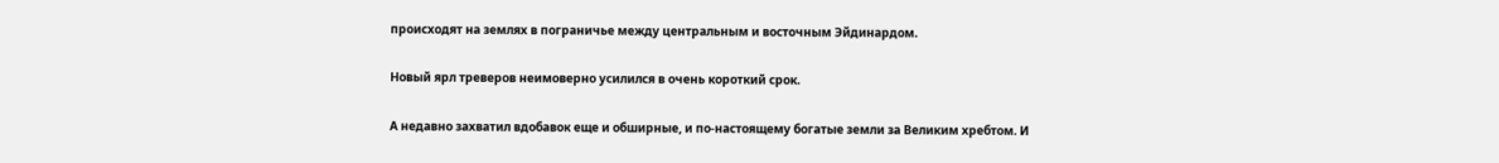происходят на землях в пограничье между центральным и восточным Эйдинардом.

Новый ярл треверов неимоверно усилился в очень короткий срок.

А недавно захватил вдобавок еще и обширные, и по-настоящему богатые земли за Великим хребтом. И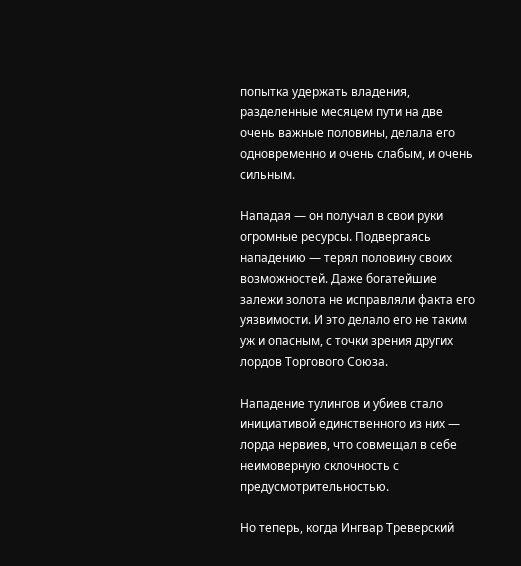попытка удержать владения, разделенные месяцем пути на две очень важные половины, делала его одновременно и очень слабым, и очень сильным.

Нападая — он получал в свои руки огромные ресурсы. Подвергаясь нападению — терял половину своих возможностей. Даже богатейшие залежи золота не исправляли факта его уязвимости. И это делало его не таким уж и опасным, с точки зрения других лордов Торгового Союза.

Нападение тулингов и убиев стало инициативой единственного из них — лорда нервиев, что совмещал в себе неимоверную склочность с предусмотрительностью.

Но теперь, когда Ингвар Треверский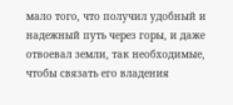мало того, что получил удобный и надежный путь через горы, и даже отвоевал земли, так необходимые, чтобы связать его владения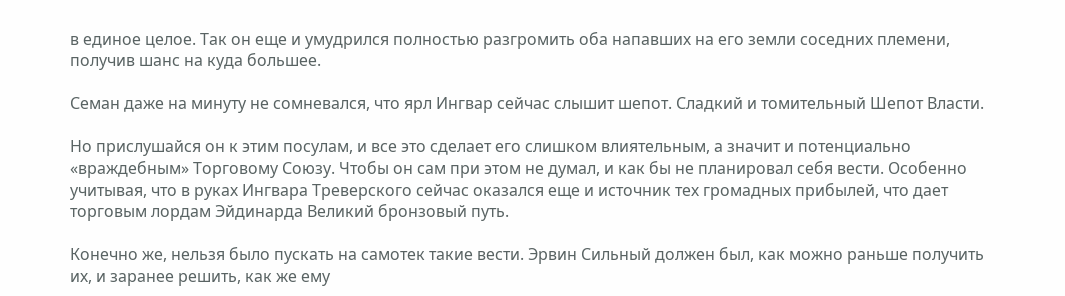в единое целое. Так он еще и умудрился полностью разгромить оба напавших на его земли соседних племени, получив шанс на куда большее.

Семан даже на минуту не сомневался, что ярл Ингвар сейчас слышит шепот. Сладкий и томительный Шепот Власти.

Но прислушайся он к этим посулам, и все это сделает его слишком влиятельным, а значит и потенциально «враждебным» Торговому Союзу. Чтобы он сам при этом не думал, и как бы не планировал себя вести. Особенно учитывая, что в руках Ингвара Треверского сейчас оказался еще и источник тех громадных прибылей, что дает торговым лордам Эйдинарда Великий бронзовый путь.

Конечно же, нельзя было пускать на самотек такие вести. Эрвин Сильный должен был, как можно раньше получить их, и заранее решить, как же ему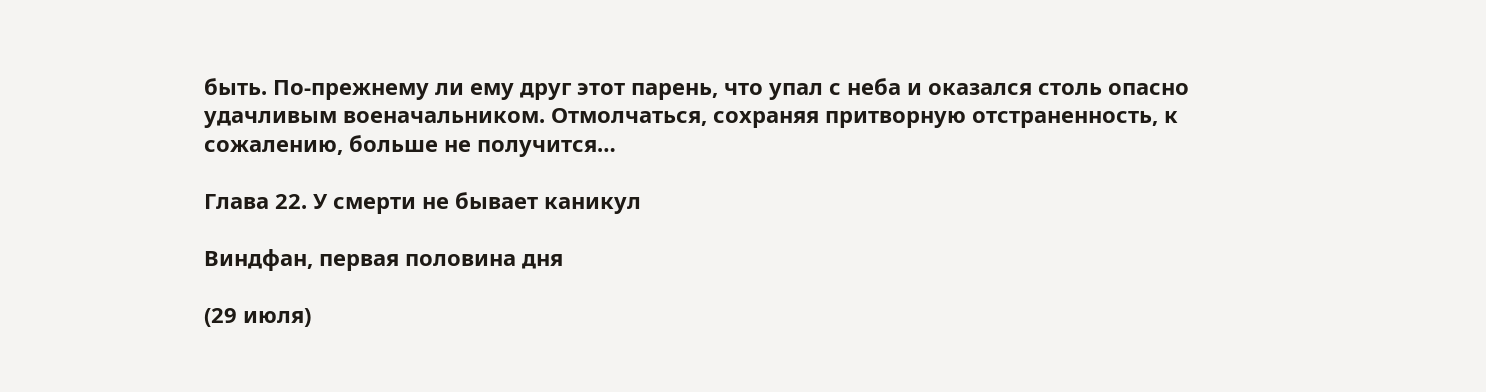быть. По-прежнему ли ему друг этот парень, что упал с неба и оказался столь опасно удачливым военачальником. Отмолчаться, сохраняя притворную отстраненность, к сожалению, больше не получится…

Глава 22. У смерти не бывает каникул

Виндфан, первая половина дня

(29 июля)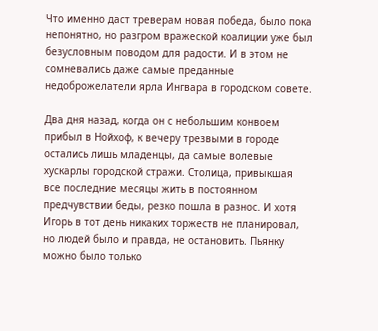Что именно даст треверам новая победа, было пока непонятно, но разгром вражеской коалиции уже был безусловным поводом для радости. И в этом не сомневались даже самые преданные недоброжелатели ярла Ингвара в городском совете.

Два дня назад, когда он с небольшим конвоем прибыл в Нойхоф, к вечеру трезвыми в городе остались лишь младенцы, да самые волевые хускарлы городской стражи. Столица, привыкшая все последние месяцы жить в постоянном предчувствии беды, резко пошла в разнос. И хотя Игорь в тот день никаких торжеств не планировал, но людей было и правда, не остановить. Пьянку можно было только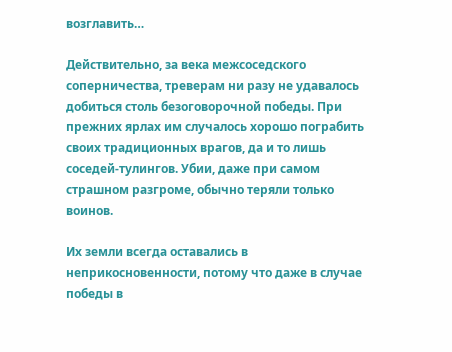возглавить…

Действительно, за века межсоседского соперничества, треверам ни разу не удавалось добиться столь безоговорочной победы. При прежних ярлах им случалось хорошо пограбить своих традиционных врагов, да и то лишь соседей-тулингов. Убии, даже при самом страшном разгроме, обычно теряли только воинов.

Их земли всегда оставались в неприкосновенности, потому что даже в случае победы в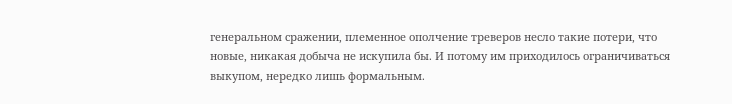генеральном сражении, племенное ополчение треверов несло такие потери, что новые, никакая добыча не искупила бы. И потому им приходилось ограничиваться выкупом, нередко лишь формальным.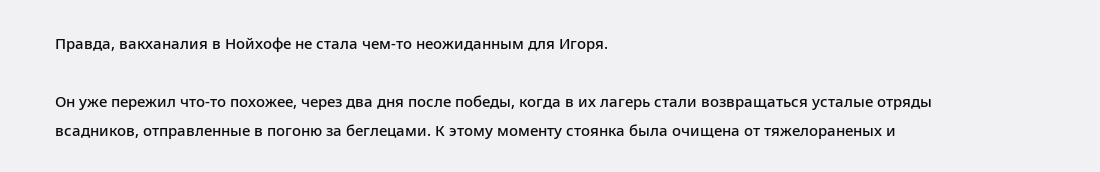Правда, вакханалия в Нойхофе не стала чем-то неожиданным для Игоря.

Он уже пережил что-то похожее, через два дня после победы, когда в их лагерь стали возвращаться усталые отряды всадников, отправленные в погоню за беглецами. К этому моменту стоянка была очищена от тяжелораненых и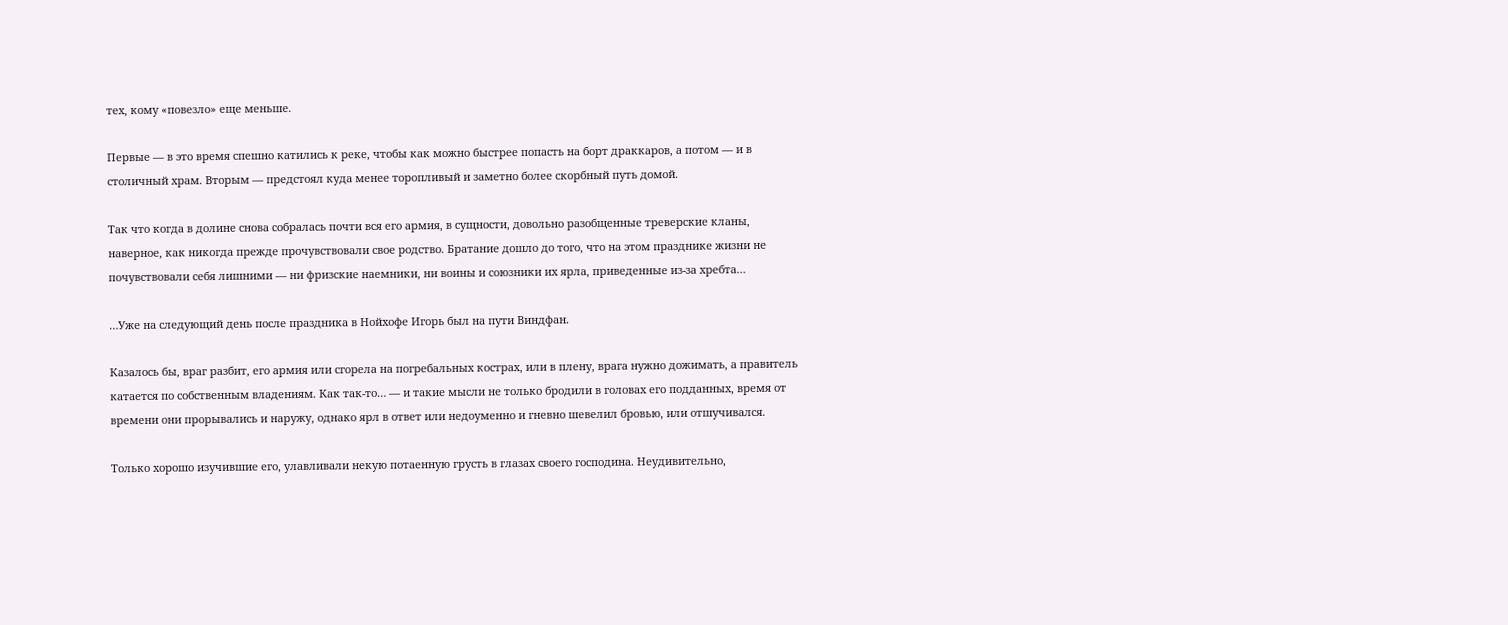тех, кому «повезло» еще меньше.

Первые — в это время спешно катились к реке, чтобы как можно быстрее попасть на борт драккаров, а потом — и в столичный храм. Вторым — предстоял куда менее торопливый и заметно более скорбный путь домой.

Так что когда в долине снова собралась почти вся его армия, в сущности, довольно разобщенные треверские кланы, наверное, как никогда прежде прочувствовали свое родство. Братание дошло до того, что на этом празднике жизни не почувствовали себя лишними — ни фризские наемники, ни воины и союзники их ярла, приведенные из-за хребта…

…Уже на следующий день после праздника в Нойхофе Игорь был на пути Виндфан.

Казалось бы, враг разбит, его армия или сгорела на погребальных кострах, или в плену, врага нужно дожимать, а правитель катается по собственным владениям. Как так-то… — и такие мысли не только бродили в головах его подданных, время от времени они прорывались и наружу, однако ярл в ответ или недоуменно и гневно шевелил бровью, или отшучивался.

Только хорошо изучившие его, улавливали некую потаенную грусть в глазах своего господина. Неудивительно,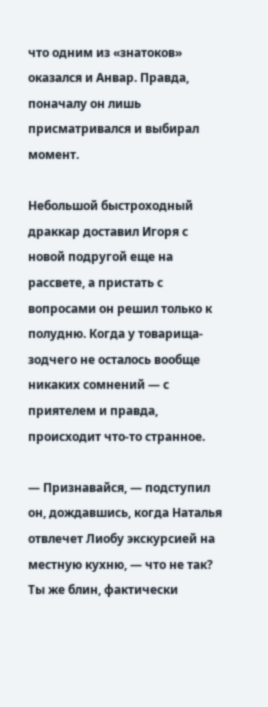что одним из «знатоков» оказался и Анвар. Правда, поначалу он лишь присматривался и выбирал момент.

Небольшой быстроходный драккар доставил Игоря с новой подругой еще на рассвете, а пристать с вопросами он решил только к полудню. Когда у товарища-зодчего не осталось вообще никаких сомнений — с приятелем и правда, происходит что-то странное.

— Признавайся, — подступил он, дождавшись, когда Наталья отвлечет Лиобу экскурсией на местную кухню, — что не так? Ты же блин, фактически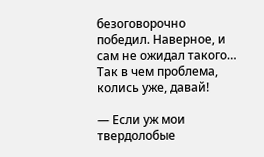безоговорочно победил. Наверное, и сам не ожидал такого… Так в чем проблема, колись уже, давай!

— Если уж мои твердолобые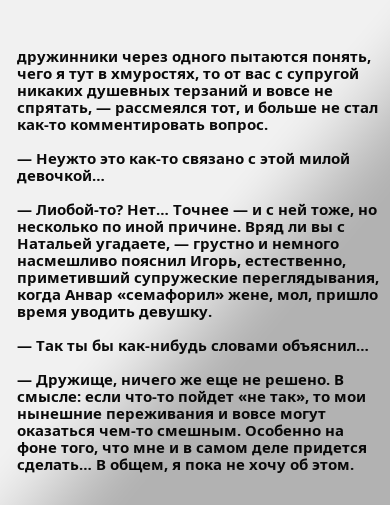дружинники через одного пытаются понять, чего я тут в хмуростях, то от вас с супругой никаких душевных терзаний и вовсе не спрятать, — рассмеялся тот, и больше не стал как-то комментировать вопрос.

— Неужто это как-то связано с этой милой девочкой…

— Лиобой-то? Нет… Точнее — и с ней тоже, но несколько по иной причине. Вряд ли вы с Натальей угадаете, — грустно и немного насмешливо пояснил Игорь, естественно, приметивший супружеские переглядывания, когда Анвар «семафорил» жене, мол, пришло время уводить девушку.

— Так ты бы как-нибудь словами объяснил…

— Дружище, ничего же еще не решено. В смысле: если что-то пойдет «не так», то мои нынешние переживания и вовсе могут оказаться чем-то смешным. Особенно на фоне того, что мне и в самом деле придется сделать… В общем, я пока не хочу об этом.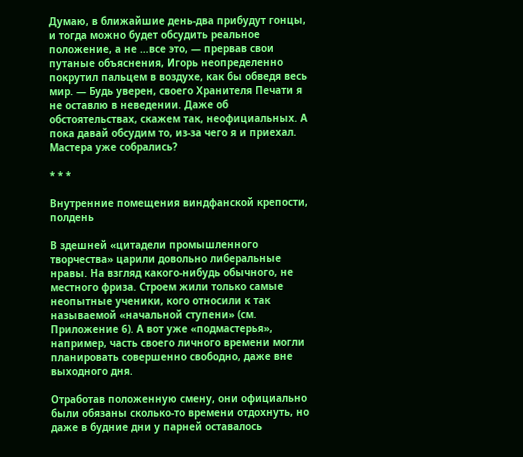Думаю, в ближайшие день-два прибудут гонцы, и тогда можно будет обсудить реальное положение, а не …все это, — прервав свои путаные объяснения, Игорь неопределенно покрутил пальцем в воздухе, как бы обведя весь мир. — Будь уверен, своего Хранителя Печати я не оставлю в неведении. Даже об обстоятельствах, скажем так, неофициальных. А пока давай обсудим то, из-за чего я и приехал. Мастера уже собрались?

* * *

Внутренние помещения виндфанской крепости, полдень

В здешней «цитадели промышленного творчества» царили довольно либеральные нравы. На взгляд какого-нибудь обычного, не местного фриза. Строем жили только самые неопытные ученики, кого относили к так называемой «начальной ступени» (см. Приложение 6). А вот уже «подмастерья», например, часть своего личного времени могли планировать совершенно свободно, даже вне выходного дня.

Отработав положенную смену, они официально были обязаны сколько-то времени отдохнуть, но даже в будние дни у парней оставалось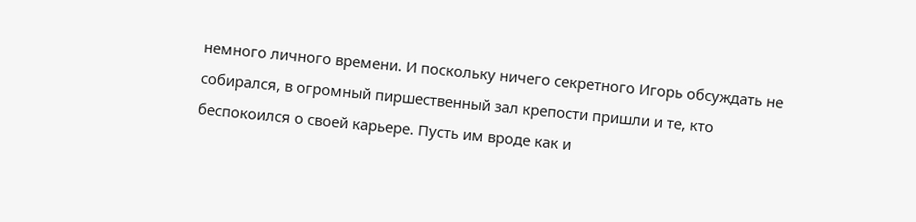немного личного времени. И поскольку ничего секретного Игорь обсуждать не собирался, в огромный пиршественный зал крепости пришли и те, кто беспокоился о своей карьере. Пусть им вроде как и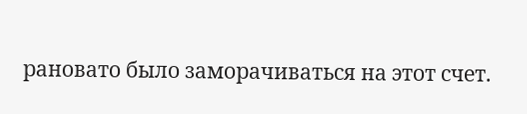рановато было заморачиваться на этот счет.